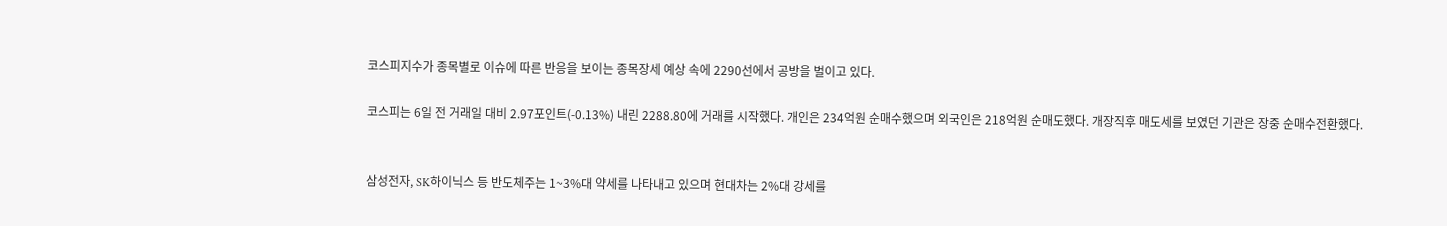코스피지수가 종목별로 이슈에 따른 반응을 보이는 종목장세 예상 속에 2290선에서 공방을 벌이고 있다.

코스피는 6일 전 거래일 대비 2.97포인트(-0.13%) 내린 2288.80에 거래를 시작했다. 개인은 234억원 순매수했으며 외국인은 218억원 순매도했다. 개장직후 매도세를 보였던 기관은 장중 순매수전환했다.


삼성전자, SK하이닉스 등 반도체주는 1~3%대 약세를 나타내고 있으며 현대차는 2%대 강세를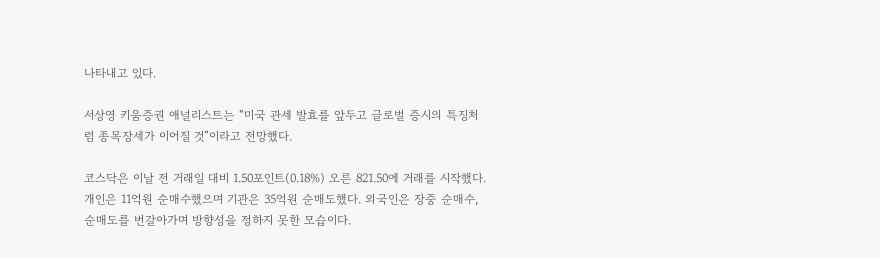나타내고 있다.

서상영 키움증권 애널리스트는 “미국 관세 발효를 앞두고 글로벌 증시의 특징처럼 종목장세가 이어질 것”이라고 전망했다.

코스닥은 이날 전 거래일 대비 1.50포인트(0.18%) 오른 821.50에 거래를 시작했다. 개인은 11억원 순매수했으며 기관은 35억원 순매도했다. 외국인은 장중 순매수, 순매도를 번갈아가며 방향성을 정하지 못한 모습이다.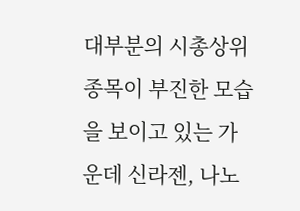대부분의 시총상위종목이 부진한 모습을 보이고 있는 가운데 신라젠, 나노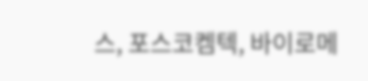스, 포스코켐텍, 바이로메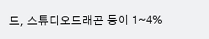드, 스튜디오드래곤 등이 1~4%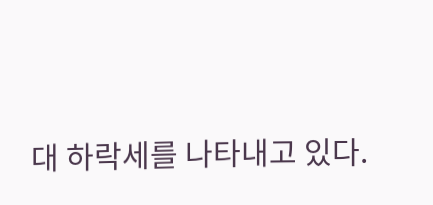대 하락세를 나타내고 있다.